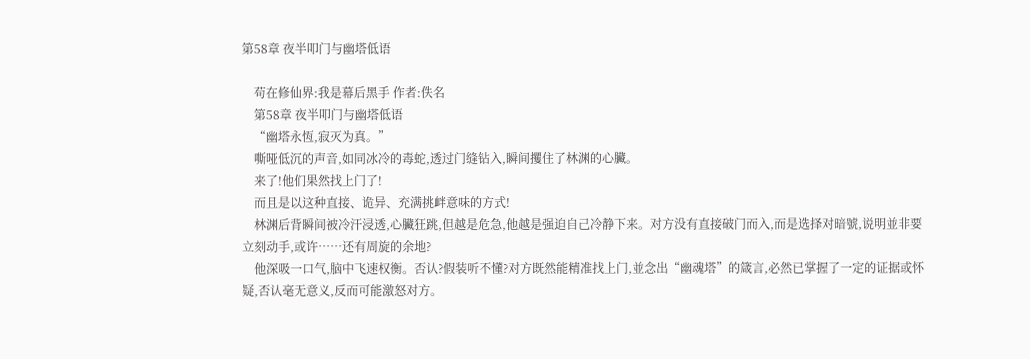第58章 夜半叩门与幽塔低语

    苟在修仙界:我是幕后黑手 作者:佚名
    第58章 夜半叩门与幽塔低语
    “幽塔永恆,寂灭为真。”
    嘶哑低沉的声音,如同冰冷的毒蛇,透过门缝钻入,瞬间攫住了林渊的心臟。
    来了!他们果然找上门了!
    而且是以这种直接、诡异、充满挑衅意味的方式!
    林渊后背瞬间被冷汗浸透,心臟狂跳,但越是危急,他越是强迫自己冷静下来。对方没有直接破门而入,而是选择对暗號,说明並非要立刻动手,或许……还有周旋的余地?
    他深吸一口气,脑中飞速权衡。否认?假装听不懂?对方既然能精准找上门,並念出“幽魂塔”的箴言,必然已掌握了一定的证据或怀疑,否认毫无意义,反而可能激怒对方。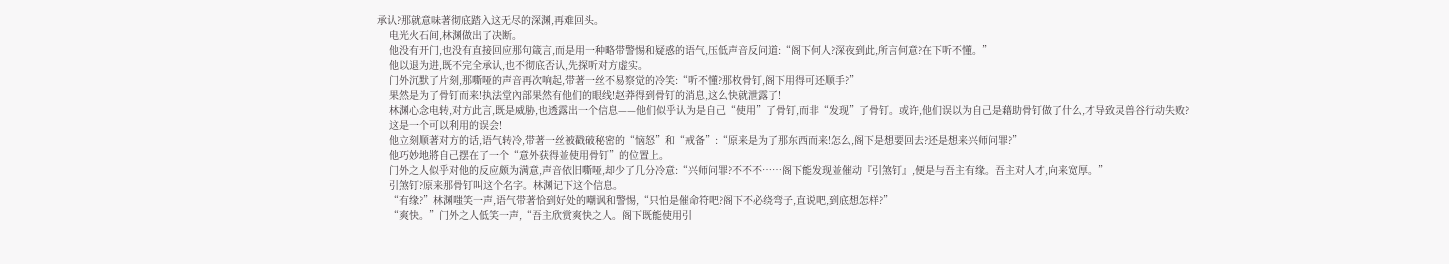承认?那就意味著彻底踏入这无尽的深渊,再难回头。
    电光火石间,林渊做出了决断。
    他没有开门,也没有直接回应那句箴言,而是用一种略带警惕和疑惑的语气,压低声音反问道:“阁下何人?深夜到此,所言何意?在下听不懂。”
    他以退为进,既不完全承认,也不彻底否认,先探听对方虚实。
    门外沉默了片刻,那嘶哑的声音再次响起,带著一丝不易察觉的冷笑:“听不懂?那枚骨钉,阁下用得可还顺手?”
    果然是为了骨钉而来!执法堂內部果然有他们的眼线!赵莽得到骨钉的消息,这么快就泄露了!
    林渊心念电转,对方此言,既是威胁,也透露出一个信息——他们似乎认为是自己“使用”了骨钉,而非“发现”了骨钉。或许,他们误以为自己是藉助骨钉做了什么,才导致灵兽谷行动失败?
    这是一个可以利用的误会!
    他立刻顺著对方的话,语气转冷,带著一丝被戳破秘密的“恼怒”和“戒备”:“原来是为了那东西而来!怎么,阁下是想要回去?还是想来兴师问罪?”
    他巧妙地將自己摆在了一个“意外获得並使用骨钉”的位置上。
    门外之人似乎对他的反应颇为满意,声音依旧嘶哑,却少了几分冷意:“兴师问罪?不不不……阁下能发现並催动『引煞钉』,便是与吾主有缘。吾主对人才,向来宽厚。”
    引煞钉?原来那骨钉叫这个名字。林渊记下这个信息。
    “有缘?”林渊嗤笑一声,语气带著恰到好处的嘲讽和警惕,“只怕是催命符吧?阁下不必绕弯子,直说吧,到底想怎样?”
    “爽快。”门外之人低笑一声,“吾主欣赏爽快之人。阁下既能使用引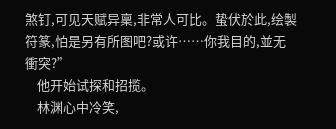煞钉,可见天赋异稟,非常人可比。蛰伏於此,绘製符篆,怕是另有所图吧?或许……你我目的,並无衝突?”
    他开始试探和招揽。
    林渊心中冷笑,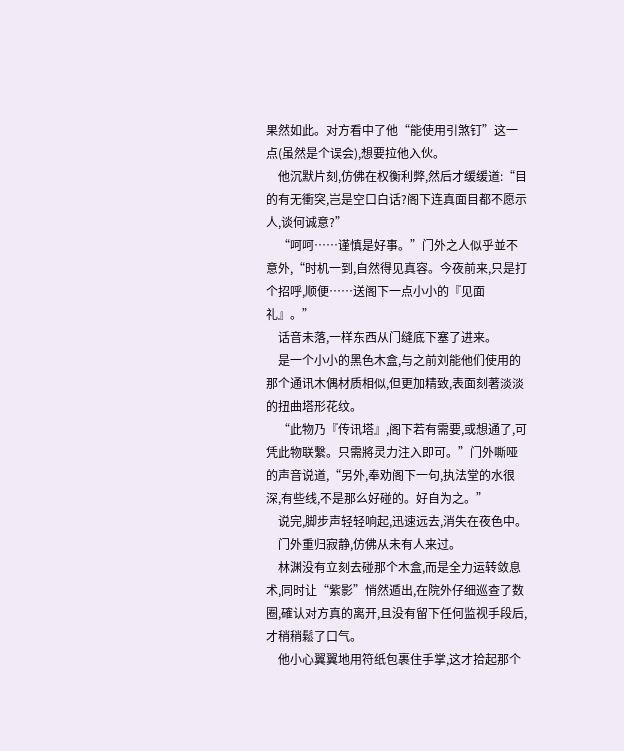果然如此。对方看中了他“能使用引煞钉”这一点(虽然是个误会),想要拉他入伙。
    他沉默片刻,仿佛在权衡利弊,然后才缓缓道:“目的有无衝突,岂是空口白话?阁下连真面目都不愿示人,谈何诚意?”
    “呵呵……谨慎是好事。”门外之人似乎並不意外,“时机一到,自然得见真容。今夜前来,只是打个招呼,顺便……送阁下一点小小的『见面礼』。”
    话音未落,一样东西从门缝底下塞了进来。
    是一个小小的黑色木盒,与之前刘能他们使用的那个通讯木偶材质相似,但更加精致,表面刻著淡淡的扭曲塔形花纹。
    “此物乃『传讯塔』,阁下若有需要,或想通了,可凭此物联繫。只需將灵力注入即可。”门外嘶哑的声音说道,“另外,奉劝阁下一句,执法堂的水很深,有些线,不是那么好碰的。好自为之。”
    说完,脚步声轻轻响起,迅速远去,消失在夜色中。
    门外重归寂静,仿佛从未有人来过。
    林渊没有立刻去碰那个木盒,而是全力运转敛息术,同时让“紫影”悄然遁出,在院外仔细巡查了数圈,確认对方真的离开,且没有留下任何监视手段后,才稍稍鬆了口气。
    他小心翼翼地用符纸包裹住手掌,这才拾起那个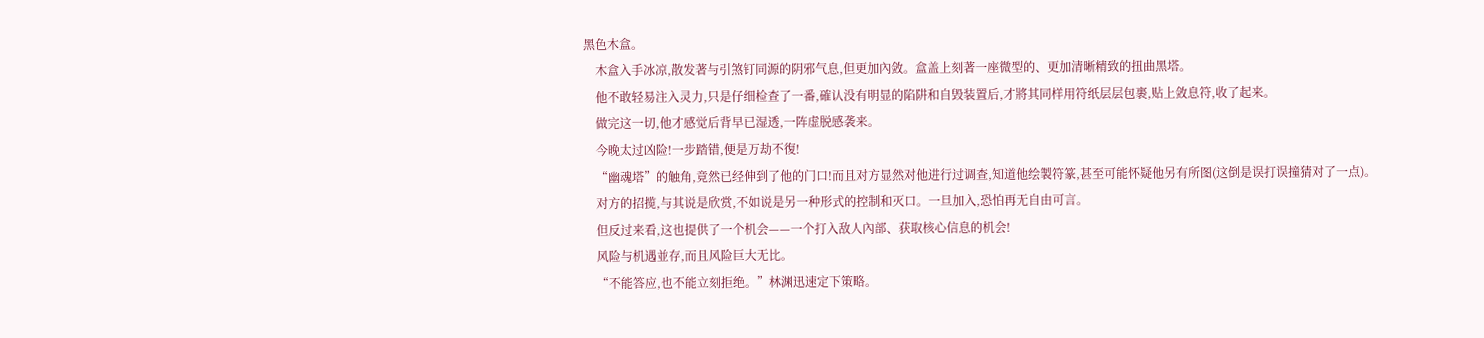黑色木盒。
    木盒入手冰凉,散发著与引煞钉同源的阴邪气息,但更加內敛。盒盖上刻著一座微型的、更加清晰精致的扭曲黑塔。
    他不敢轻易注入灵力,只是仔细检查了一番,確认没有明显的陷阱和自毁装置后,才將其同样用符纸层层包裹,贴上敛息符,收了起来。
    做完这一切,他才感觉后背早已湿透,一阵虚脱感袭来。
    今晚太过凶险!一步踏错,便是万劫不復!
    “幽魂塔”的触角,竟然已经伸到了他的门口!而且对方显然对他进行过调查,知道他绘製符篆,甚至可能怀疑他另有所图(这倒是误打误撞猜对了一点)。
    对方的招揽,与其说是欣赏,不如说是另一种形式的控制和灭口。一旦加入,恐怕再无自由可言。
    但反过来看,这也提供了一个机会——一个打入敌人內部、获取核心信息的机会!
    风险与机遇並存,而且风险巨大无比。
    “不能答应,也不能立刻拒绝。”林渊迅速定下策略。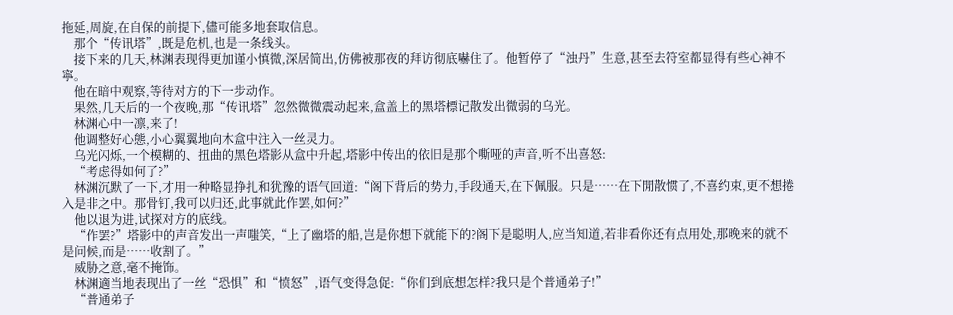拖延,周旋,在自保的前提下,儘可能多地套取信息。
    那个“传讯塔”,既是危机,也是一条线头。
    接下来的几天,林渊表现得更加谨小慎微,深居简出,仿佛被那夜的拜访彻底嚇住了。他暂停了“浊丹”生意,甚至去符室都显得有些心神不寧。
    他在暗中观察,等待对方的下一步动作。
    果然,几天后的一个夜晚,那“传讯塔”忽然微微震动起来,盒盖上的黑塔標记散发出微弱的乌光。
    林渊心中一凛,来了!
    他调整好心態,小心翼翼地向木盒中注入一丝灵力。
    乌光闪烁,一个模糊的、扭曲的黑色塔影从盒中升起,塔影中传出的依旧是那个嘶哑的声音,听不出喜怒:
    “考虑得如何了?”
    林渊沉默了一下,才用一种略显挣扎和犹豫的语气回道:“阁下背后的势力,手段通天,在下佩服。只是……在下閒散惯了,不喜约束,更不想捲入是非之中。那骨钉,我可以归还,此事就此作罢,如何?”
    他以退为进,试探对方的底线。
    “作罢?”塔影中的声音发出一声嗤笑,“上了幽塔的船,岂是你想下就能下的?阁下是聪明人,应当知道,若非看你还有点用处,那晚来的就不是问候,而是……收割了。”
    威胁之意,毫不掩饰。
    林渊適当地表现出了一丝“恐惧”和“愤怒”,语气变得急促:“你们到底想怎样?我只是个普通弟子!”
    “普通弟子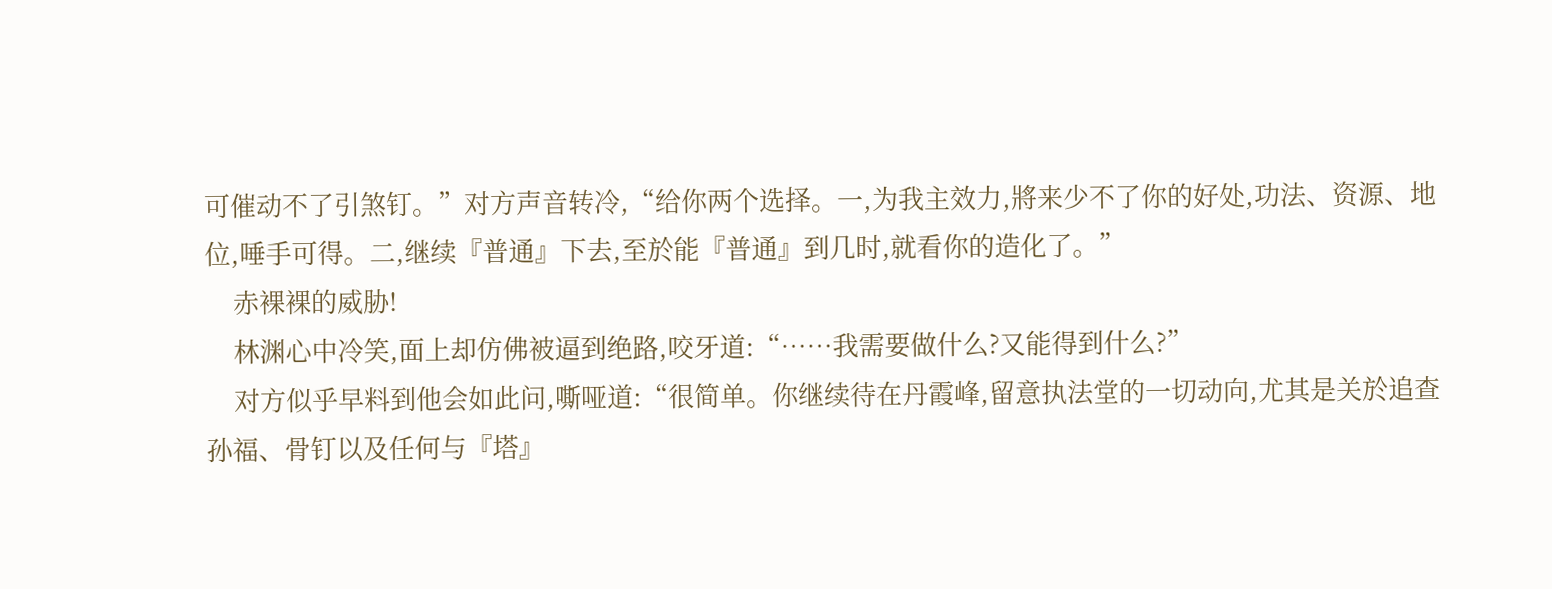可催动不了引煞钉。”对方声音转冷,“给你两个选择。一,为我主效力,將来少不了你的好处,功法、资源、地位,唾手可得。二,继续『普通』下去,至於能『普通』到几时,就看你的造化了。”
    赤裸裸的威胁!
    林渊心中冷笑,面上却仿佛被逼到绝路,咬牙道:“……我需要做什么?又能得到什么?”
    对方似乎早料到他会如此问,嘶哑道:“很简单。你继续待在丹霞峰,留意执法堂的一切动向,尤其是关於追查孙福、骨钉以及任何与『塔』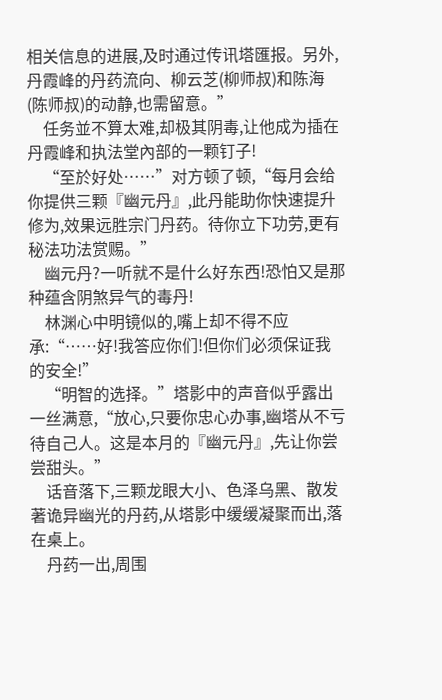相关信息的进展,及时通过传讯塔匯报。另外,丹霞峰的丹药流向、柳云芝(柳师叔)和陈海(陈师叔)的动静,也需留意。”
    任务並不算太难,却极其阴毒,让他成为插在丹霞峰和执法堂內部的一颗钉子!
    “至於好处……”对方顿了顿,“每月会给你提供三颗『幽元丹』,此丹能助你快速提升修为,效果远胜宗门丹药。待你立下功劳,更有秘法功法赏赐。”
    幽元丹?一听就不是什么好东西!恐怕又是那种蕴含阴煞异气的毒丹!
    林渊心中明镜似的,嘴上却不得不应承:“……好!我答应你们!但你们必须保证我的安全!”
    “明智的选择。”塔影中的声音似乎露出一丝满意,“放心,只要你忠心办事,幽塔从不亏待自己人。这是本月的『幽元丹』,先让你尝尝甜头。”
    话音落下,三颗龙眼大小、色泽乌黑、散发著诡异幽光的丹药,从塔影中缓缓凝聚而出,落在桌上。
    丹药一出,周围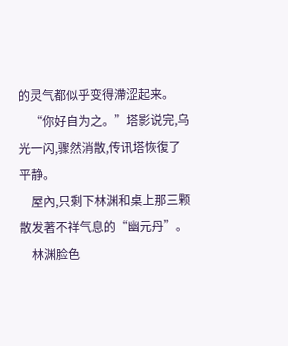的灵气都似乎变得滯涩起来。
    “你好自为之。”塔影说完,乌光一闪,骤然消散,传讯塔恢復了平静。
    屋內,只剩下林渊和桌上那三颗散发著不祥气息的“幽元丹”。
    林渊脸色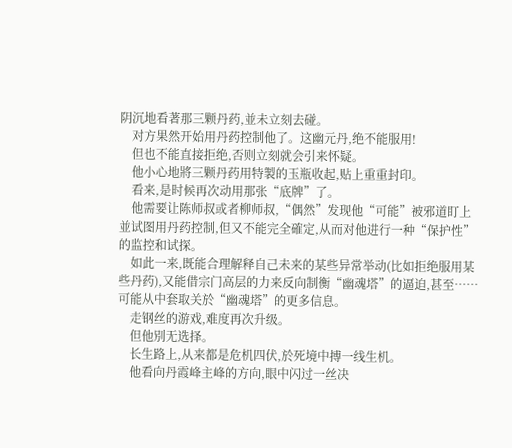阴沉地看著那三颗丹药,並未立刻去碰。
    对方果然开始用丹药控制他了。这幽元丹,绝不能服用!
    但也不能直接拒绝,否则立刻就会引来怀疑。
    他小心地將三颗丹药用特製的玉瓶收起,贴上重重封印。
    看来,是时候再次动用那张“底牌”了。
    他需要让陈师叔或者柳师叔,“偶然”发现他“可能”被邪道盯上並试图用丹药控制,但又不能完全確定,从而对他进行一种“保护性”的监控和试探。
    如此一来,既能合理解释自己未来的某些异常举动(比如拒绝服用某些丹药),又能借宗门高层的力来反向制衡“幽魂塔”的逼迫,甚至……可能从中套取关於“幽魂塔”的更多信息。
    走钢丝的游戏,难度再次升级。
    但他別无选择。
    长生路上,从来都是危机四伏,於死境中搏一线生机。
    他看向丹霞峰主峰的方向,眼中闪过一丝决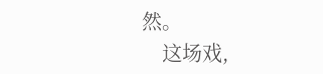然。
    这场戏,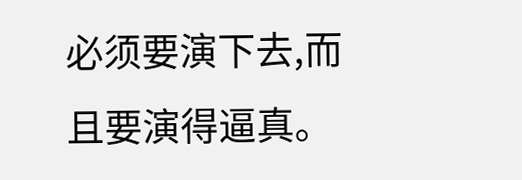必须要演下去,而且要演得逼真。